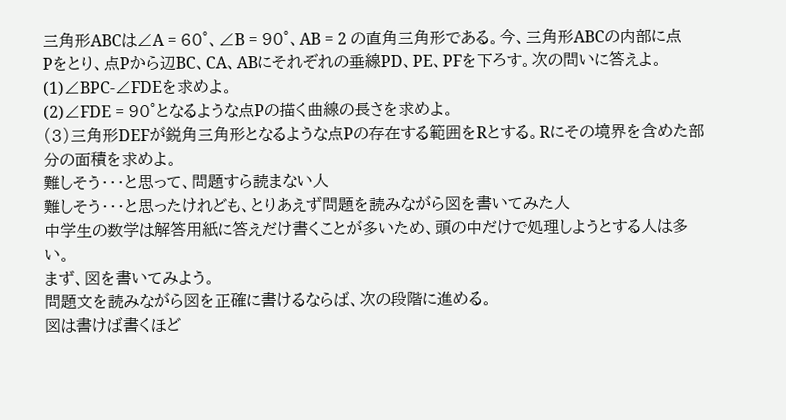三角形ABCは∠A = 60°、∠B = 90°、AB = 2 の直角三角形である。今、三角形ABCの内部に点Pをとり、点Pから辺BC、CA、ABにそれぞれの垂線PD、PE、PFを下ろす。次の問いに答えよ。
(1)∠BPC-∠FDEを求めよ。
(2)∠FDE = 90°となるような点Pの描く曲線の長さを求めよ。
(3)三角形DEFが鋭角三角形となるような点Pの存在する範囲をRとする。Rにその境界を含めた部分の面積を求めよ。
難しそう・・・と思って、問題すら読まない人
難しそう・・・と思ったけれども、とりあえず問題を読みながら図を書いてみた人
中学生の数学は解答用紙に答えだけ書くことが多いため、頭の中だけで処理しようとする人は多い。
まず、図を書いてみよう。
問題文を読みながら図を正確に書けるならば、次の段階に進める。
図は書けば書くほど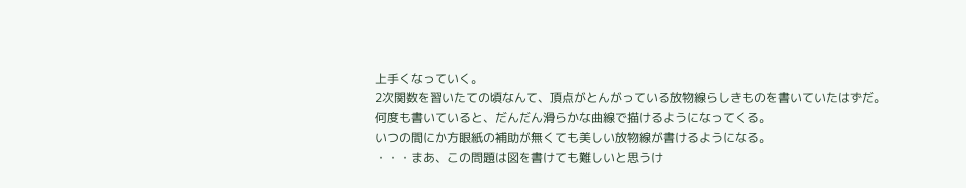上手くなっていく。
2次関数を習いたての頃なんて、頂点がとんがっている放物線らしきものを書いていたはずだ。
何度も書いていると、だんだん滑らかな曲線で描けるようになってくる。
いつの間にか方眼紙の補助が無くても美しい放物線が書けるようになる。
・・・まあ、この問題は図を書けても難しいと思うけ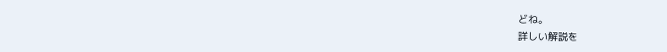どね。
詳しい解説を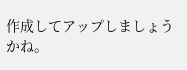作成してアップしましょうかね。